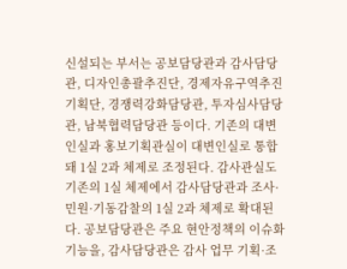신설되는 부서는 공보담당관과 감사담당관, 디자인총괄추진단, 경제자유구역추진기획단, 경쟁력강화담당관, 투자심사담당관, 남북협력담당관 등이다. 기존의 대변인실과 홍보기획관실이 대변인실로 통합돼 1실 2과 체제로 조정된다. 감사관실도 기존의 1실 체제에서 감사담당관과 조사·민원·기동감찰의 1실 2과 체제로 확대된다. 공보담당관은 주요 현안정책의 이슈화 기능을, 감사담당관은 감사 업무 기획·조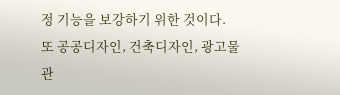정 기능을 보강하기 위한 것이다.
또 공공디자인, 건축디자인, 광고물 관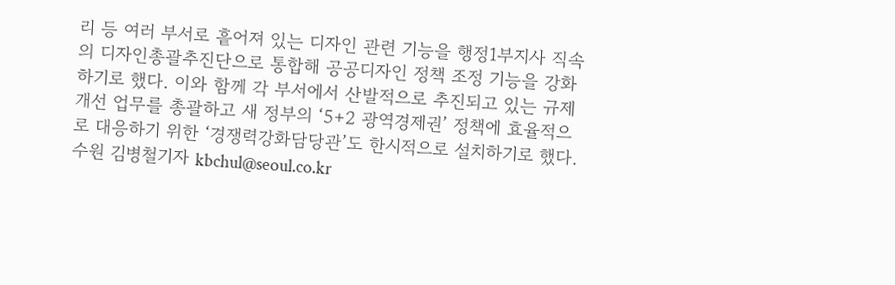리 등 여러 부서로 흩어져 있는 디자인 관련 기능을 행정1부지사 직속의 디자인총괄추진단으로 통합해 공공디자인 정책 조정 기능을 강화하기로 했다. 이와 함께 각 부서에서 산발적으로 추진되고 있는 규제 개선 업무를 총괄하고 새 정부의 ‘5+2 광역경제권’ 정책에 효율적으로 대응하기 위한 ‘경쟁력강화담당관’도 한시적으로 설치하기로 했다.
수원 김병철기자 kbchul@seoul.co.kr